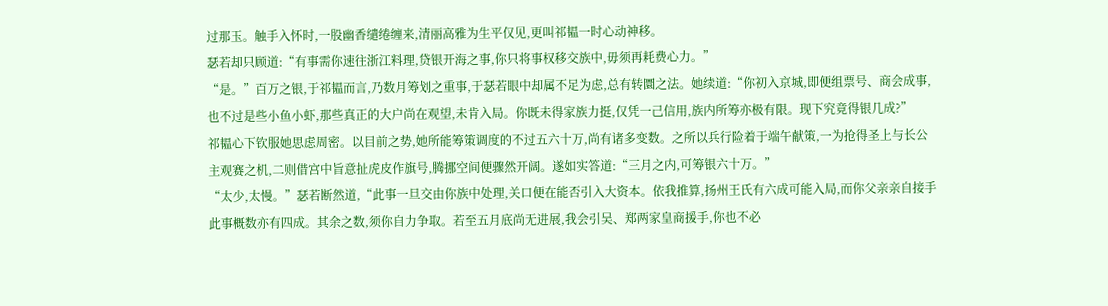过那玉。触手入怀时,一股幽香缱绻缠来,清丽高雅为生平仅见,更叫祁韫一时心动神移。
瑟若却只顾道:“有事需你速往浙江料理,贷银开海之事,你只将事权移交族中,毋须再耗费心力。”
“是。”百万之银,于祁韫而言,乃数月筹划之重事,于瑟若眼中却属不足为虑,总有转圜之法。她续道:“你初入京城,即便组票号、商会成事,也不过是些小鱼小虾,那些真正的大户尚在观望,未肯入局。你既未得家族力挺,仅凭一己信用,族内所筹亦极有限。现下究竟得银几成?”
祁韫心下钦服她思虑周密。以目前之势,她所能筹策调度的不过五六十万,尚有诸多变数。之所以兵行险着于端午献策,一为抢得圣上与长公主观赛之机,二则借宫中旨意扯虎皮作旗号,腾挪空间便骤然开阔。遂如实答道:“三月之内,可筹银六十万。”
“太少,太慢。”瑟若断然道,“此事一旦交由你族中处理,关口便在能否引入大资本。依我推算,扬州王氏有六成可能入局,而你父亲亲自接手此事概数亦有四成。其余之数,须你自力争取。若至五月底尚无进展,我会引吴、郑两家皇商援手,你也不必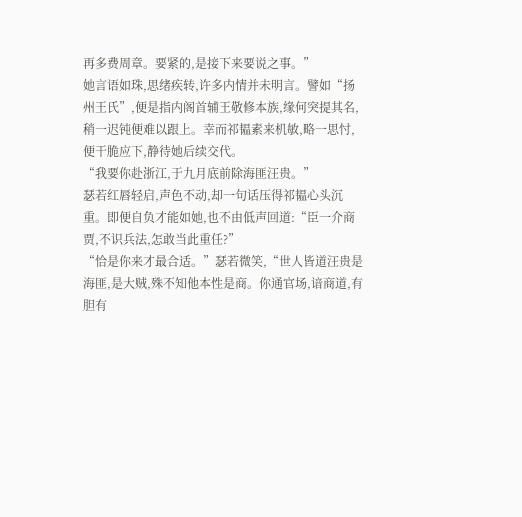再多费周章。要紧的,是接下来要说之事。”
她言语如珠,思绪疾转,许多内情并未明言。譬如“扬州王氏”,便是指内阁首辅王敬修本族,缘何突提其名,稍一迟钝便难以跟上。幸而祁韫素来机敏,略一思忖,便干脆应下,静待她后续交代。
“我要你赴浙江,于九月底前除海匪汪贵。”
瑟若红唇轻启,声色不动,却一句话压得祁韫心头沉重。即便自负才能如她,也不由低声回道:“臣一介商贾,不识兵法,怎敢当此重任?”
“恰是你来才最合适。”瑟若微笑,“世人皆道汪贵是海匪,是大贼,殊不知他本性是商。你通官场,谙商道,有胆有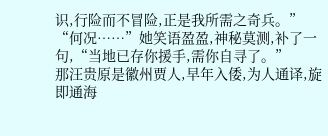识,行险而不冒险,正是我所需之奇兵。”
“何况……”她笑语盈盈,神秘莫测,补了一句,“当地已存你援手,需你自寻了。”
那汪贵原是徽州贾人,早年入倭,为人通译,旋即通海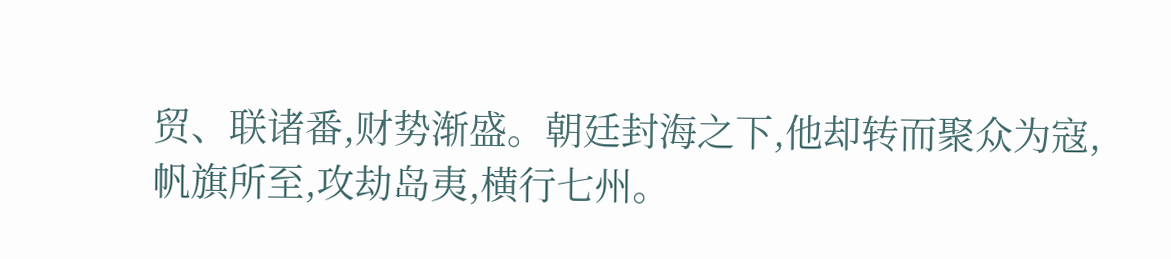贸、联诸番,财势渐盛。朝廷封海之下,他却转而聚众为寇,帆旗所至,攻劫岛夷,横行七州。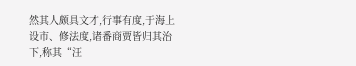然其人颇具文才,行事有度,于海上设市、修法度,诸番商贾皆归其治下,称其“汪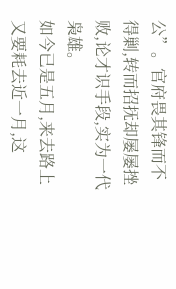公”。官府畏其锋而不得剿,转而招抚却屡屡挫败,论才识手段,实为一代枭雄。
如今已是五月,来去路上又要耗去近一月,这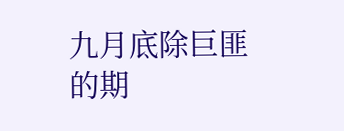九月底除巨匪的期